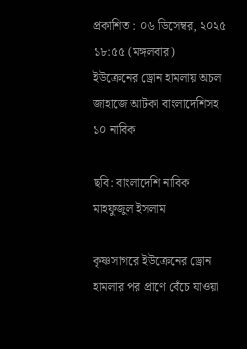প্রকাশিত : ০৬ ডিসেম্বর, ২০২৫ ১৮:৫৫ (মঙ্গলবার)
ইউক্রেনের ড্রোন হামলায় অচল জাহাজে আটকা বাংলাদেশিসহ ১০ নাবিক

ছবি: বাংলাদেশি নাবিক মাহফুজুল ইসলাম

কৃষ্ণসাগরে ইউক্রেনের ড্রোন হামলার পর প্রাণে বেঁচে যাওয়া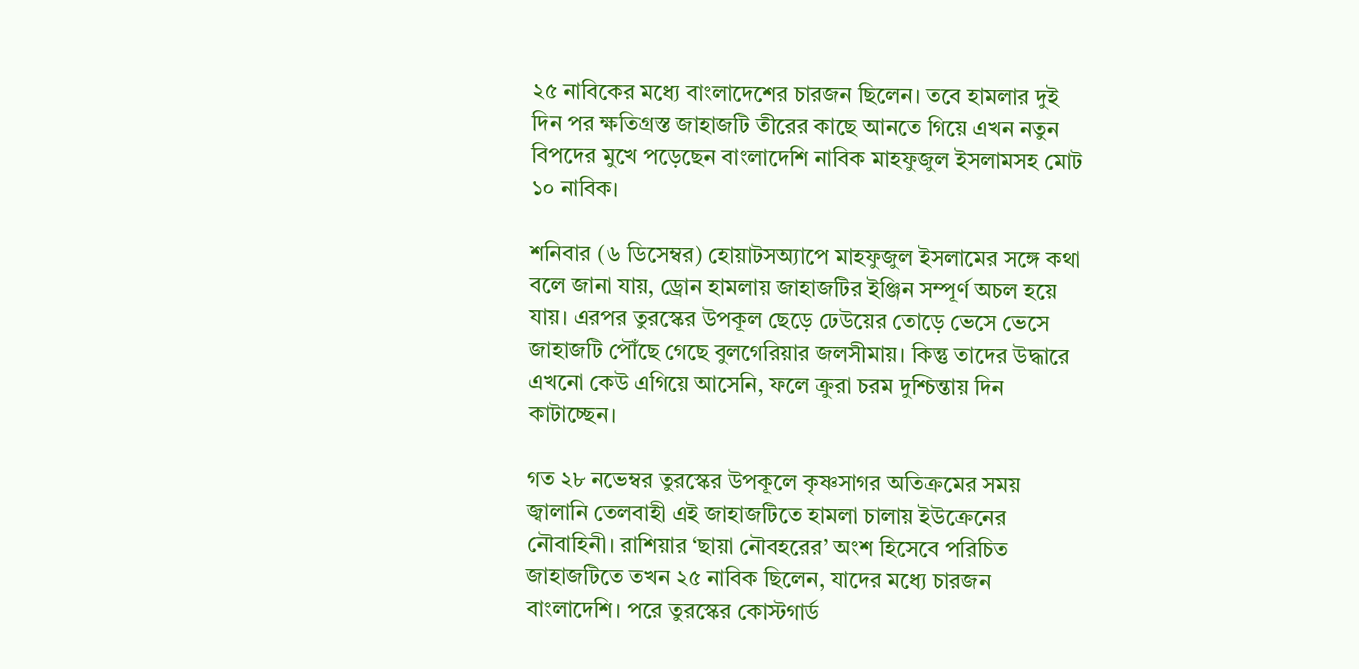২৫ নাবিকের মধ্যে বাংলাদেশের চারজন ছিলেন। তবে হামলার দুই দিন পর ক্ষতিগ্রস্ত জাহাজটি তীরের কাছে আনতে গিয়ে এখন নতুন বিপদের মুখে পড়েছেন বাংলাদেশি নাবিক মাহফুজুল ইসলামসহ মোট ১০ নাবিক।

শনিবার (৬ ডিসেম্বর) হোয়াটসঅ্যাপে মাহফুজুল ইসলামের সঙ্গে কথা বলে জানা যায়, ড্রোন হামলায় জাহাজটির ইঞ্জিন সম্পূর্ণ অচল হয়ে যায়। এরপর তুরস্কের উপকূল ছেড়ে ঢেউয়ের তোড়ে ভেসে ভেসে জাহাজটি পৌঁছে গেছে বুলগেরিয়ার জলসীমায়। কিন্তু তাদের উদ্ধারে এখনো কেউ এগিয়ে আসেনি, ফলে ক্রুরা চরম দুশ্চিন্তায় দিন কাটাচ্ছেন।

গত ২৮ নভেম্বর তুরস্কের উপকূলে কৃষ্ণসাগর অতিক্রমের সময় জ্বালানি তেলবাহী এই জাহাজটিতে হামলা চালায় ইউক্রেনের নৌবাহিনী। রাশিয়ার ‘ছায়া নৌবহরের’ অংশ হিসেবে পরিচিত জাহাজটিতে তখন ২৫ নাবিক ছিলেন, যাদের মধ্যে চারজন বাংলাদেশি। পরে তুরস্কের কোস্টগার্ড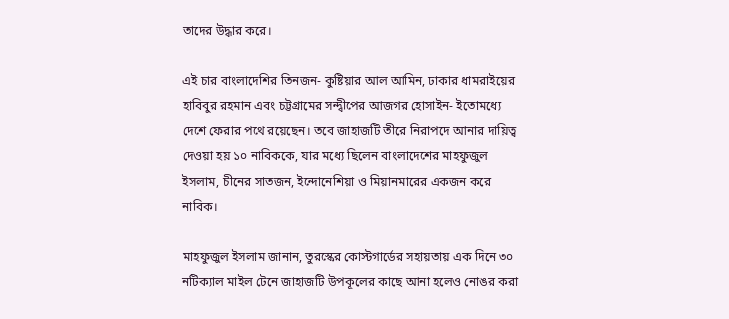তাদের উদ্ধার করে।

এই চার বাংলাদেশির তিনজন- কুষ্টিয়ার আল আমিন, ঢাকার ধামরাইয়ের হাবিবুর রহমান এবং চট্টগ্রামের সন্দ্বীপের আজগর হোসাইন- ইতোমধ্যে দেশে ফেরার পথে রয়েছেন। তবে জাহাজটি তীরে নিরাপদে আনার দায়িত্ব দেওয়া হয় ১০ নাবিককে, যার মধ্যে ছিলেন বাংলাদেশের মাহফুজুল ইসলাম, চীনের সাতজন, ইন্দোনেশিয়া ও মিয়ানমারের একজন করে নাবিক।

মাহফুজুল ইসলাম জানান, তুরস্কের কোস্টগার্ডের সহায়তায় এক দিনে ৩০ নটিক্যাল মাইল টেনে জাহাজটি উপকূলের কাছে আনা হলেও নোঙর করা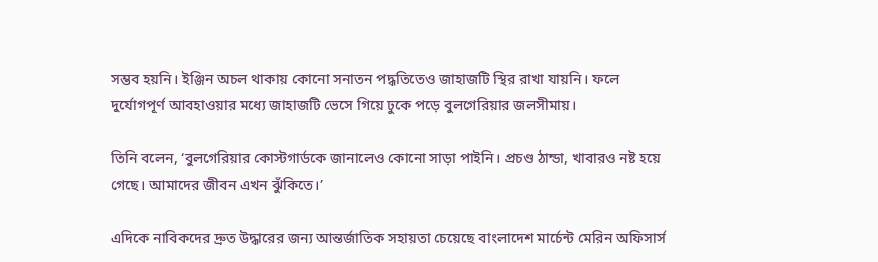সম্ভব হয়নি। ইঞ্জিন অচল থাকায় কোনো সনাতন পদ্ধতিতেও জাহাজটি স্থির রাখা যায়নি। ফলে দুর্যোগপূর্ণ আবহাওয়ার মধ্যে জাহাজটি ভেসে গিয়ে ঢুকে পড়ে বুলগেরিয়ার জলসীমায়।

তিনি বলেন, ‘বুলগেরিয়ার কোস্টগার্ডকে জানালেও কোনো সাড়া পাইনি। প্রচণ্ড ঠান্ডা, খাবারও নষ্ট হয়ে গেছে। আমাদের জীবন এখন ঝুঁকিতে।’

এদিকে নাবিকদের দ্রুত উদ্ধারের জন্য আন্তর্জাতিক সহায়তা চেয়েছে বাংলাদেশ মার্চেন্ট মেরিন অফিসার্স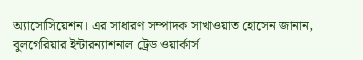অ্যাসোসিয়েশন। এর সাধারণ সম্পাদক সাখাওয়াত হোসেন জানান, বুলগেরিয়ার ইন্টারন্যাশনাল ট্রেড ওয়ার্কার্স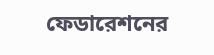ফেডারেশনের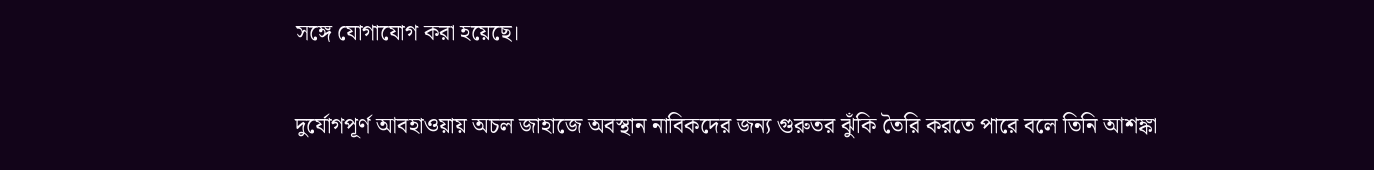সঙ্গে যোগাযোগ করা হয়েছে।

দুর্যোগপূর্ণ আবহাওয়ায় অচল জাহাজে অবস্থান নাবিকদের জন্য গুরুতর ঝুঁকি তৈরি করতে পারে বলে তিনি আশঙ্কা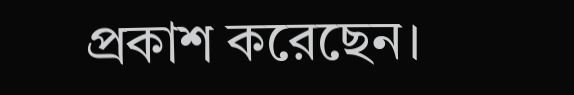প্রকাশ করেছেন।